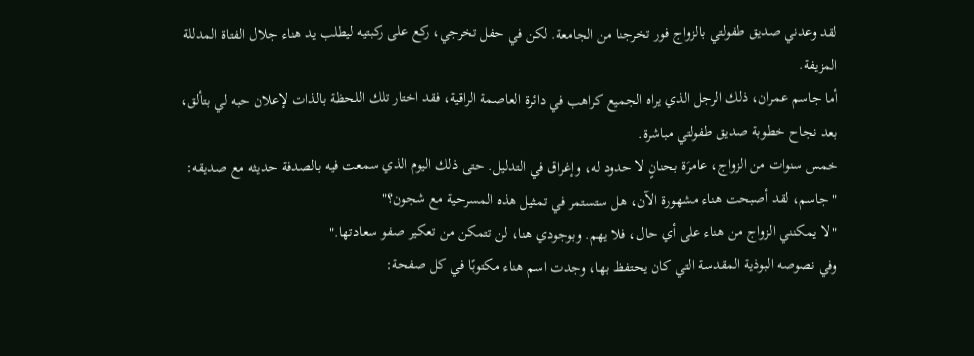لقد وعدني صديق طفولتي بالزواج فور تخرجنا من الجامعة. لكن في حفل تخرجي، ركع على ركبتيه ليطلب يد هناء جلال الفتاة المدللة المزيفة.
أما جاسم عمران، ذلك الرجل الذي يراه الجميع كراهب في دائرة العاصمة الراقية، فقد اختار تلك اللحظة بالذات لإعلان حبه لي بتألق، بعد نجاح خطوبة صديق طفولتي مباشرة.
خمس سنوات من الزواج، عامرَة بحنانٍ لا حدود له، وإغراق في التدليل. حتى ذلك اليوم الذي سمعت فيه بالصدفة حديثه مع صديقه: "جاسم، لقد أصبحت هناء مشهورة الآن، هل ستستمر في تمثيل هذه المسرحية مع شجون؟"
"لا يمكنني الزواج من هناء على أي حال، فلا يهم. وبوجودي هنا، لن تتمكن من تعكير صفو سعادتها."
وفي نصوصه البوذية المقدسة التي كان يحتفظ بها، وجدت اسم هناء مكتوبًا في كل صفحة: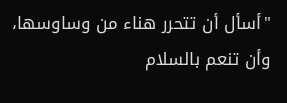"أسأل أن تتحرر هناء من وساوسها، وأن تنعم بالسلام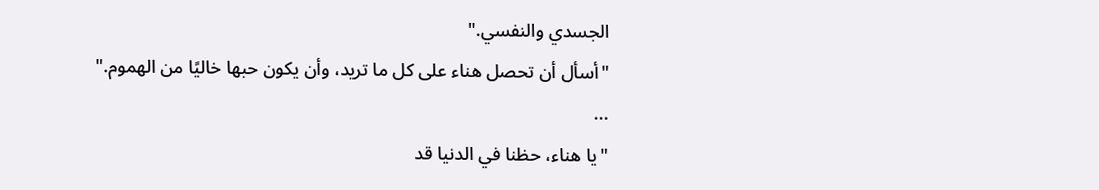الجسدي والنفسي."
"أسأل أن تحصل هناء على كل ما تريد، وأن يكون حبها خاليًا من الهموم."
...
"يا هناء، حظنا في الدنيا قد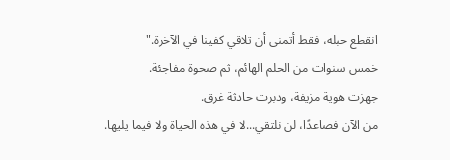انقطع حبله، فقط أتمنى أن تلاقي كفينا في الآخرة."
خمس سنوات من الحلم الهائم، ثم صحوة مفاجئة.
جهزت هوية مزيفة، ودبرت حادثة غرق.
من الآن فصاعدًا، لن نلتقي...لا في هذه الحياة ولا فيما يليها.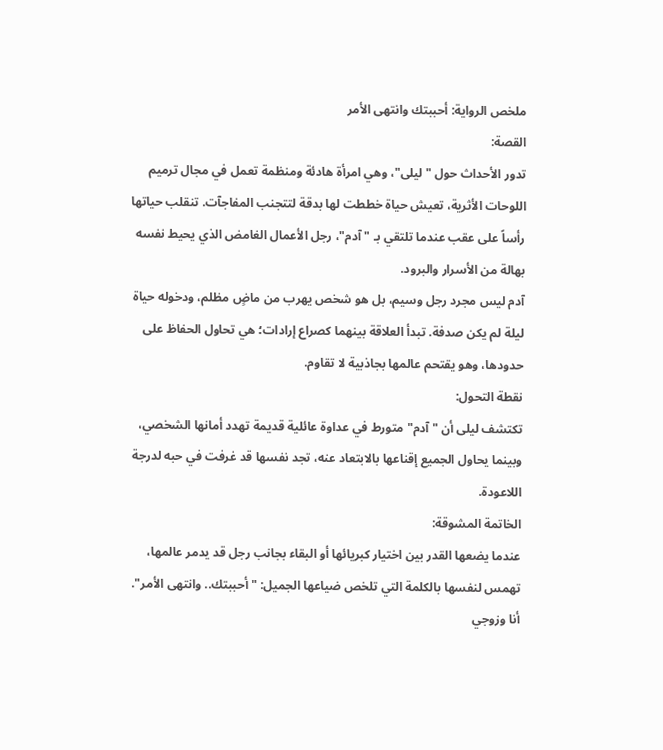ملخص الرواية: أحببتك وانتهى الأمر
القصة:
تدور الأحداث حول "ليلى"، وهي امرأة هادئة ومنظمة تعمل في مجال ترميم اللوحات الأثرية، تعيش حياة خططت لها بدقة لتتجنب المفاجآت. تنقلب حياتها رأساً على عقب عندما تلتقي بـ "آدم"، رجل الأعمال الغامض الذي يحيط نفسه بهالة من الأسرار والبرود.
آدم ليس مجرد رجل وسيم، بل هو شخص يهرب من ماضٍ مظلم، ودخوله حياة ليلة لم يكن صدفة. تبدأ العلاقة بينهما كصراع إرادات؛ هي تحاول الحفاظ على حدودها، وهو يقتحم عالمها بجاذبية لا تقاوم.
نقطة التحول:
تكتشف ليلى أن "آدم" متورط في عداوة عائلية قديمة تهدد أمانها الشخصي، وبينما يحاول الجميع إقناعها بالابتعاد عنه، تجد نفسها قد غرفت في حبه لدرجة اللاعودة.
الخاتمة المشوقة:
عندما يضعها القدر بين اختيار كبريائها أو البقاء بجانب رجل قد يدمر عالمها، تهمس لنفسها بالكلمة التي تلخص ضياعها الجميل: "أحببتك.. وانتهى الأمر".
أنا وزوجي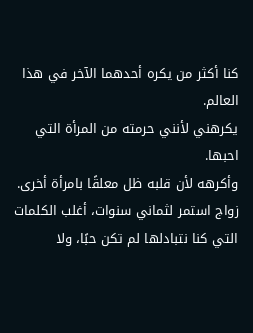كنا أكثر من يكره أحدهما الآخر في هذا العالم.
يكرهني لأنني حرمته من المرأة التي احبها.
وأكرهه لأن قلبه ظل معلقًا بامرأة أخرى.
زواج استمر لثماني سنوات، أغلب الكلمات التي كنا نتبادلها لم تكن حبًا، ولا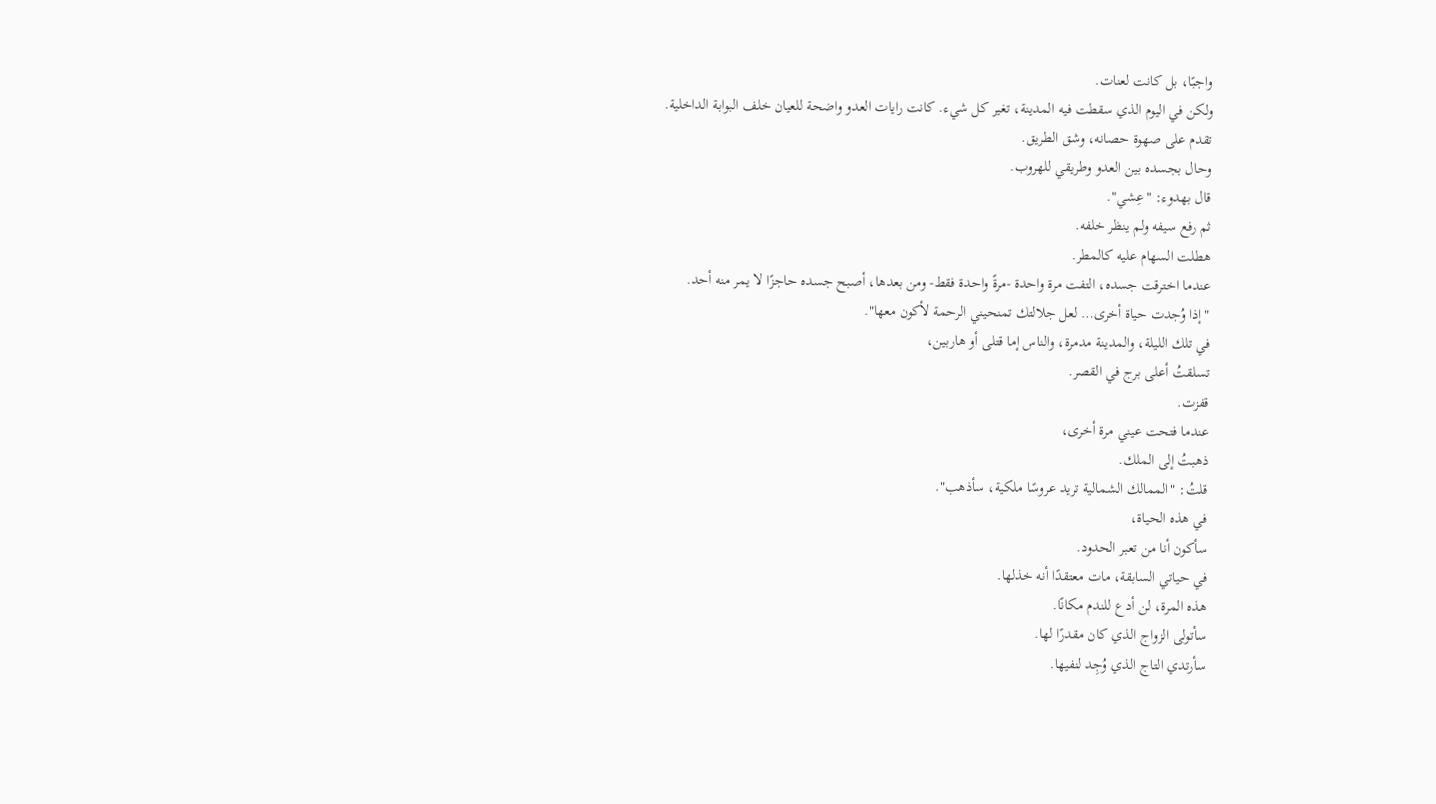واجبًا، بل كانت لعنات.
ولكن في اليوم الذي سقطت فيه المدينة، تغير كل شيء. كانت رايات العدو واضحة للعيان خلف البوابة الداخلية.
تقدم على صهوة حصانه، وشق الطريق.
وحال بجسده بين العدو وطريقي للهروب.
قال بهدوء: "عِشي".
ثم رفع سيفه ولم ينظر خلفه.
هطلت السهام عليه كالمطر.
عندما اخترقت جسده، التفت مرة واحدة -مرةً واحدة فقط- ومن بعدها، أصبح جسده حاجزًا لا يمر منه أحد.
"إذا وُجدت حياة أخرى… لعل جلالتك تمنحيني الرحمة لأكون معها".
في تلك الليلة، والمدينة مدمرة، والناس إما قتلى أو هاربين،
تسلقتُ أعلى برج في القصر.
قفزت.
عندما فتحت عيني مرة أخرى،
ذهبتُ إلى الملك.
قلتُ: "الممالك الشمالية تريد عروسًا ملكية، سأذهب".
في هذه الحياة،
سأكون أنا من تعبر الحدود.
في حياتي السابقة، مات معتقدًا أنه خذلها.
هذه المرة، لن أدع للندم مكانًا.
سأتولى الزواج الذي كان مقدرًا لها.
سأرتدي التاج الذي وُجِد لنفيها.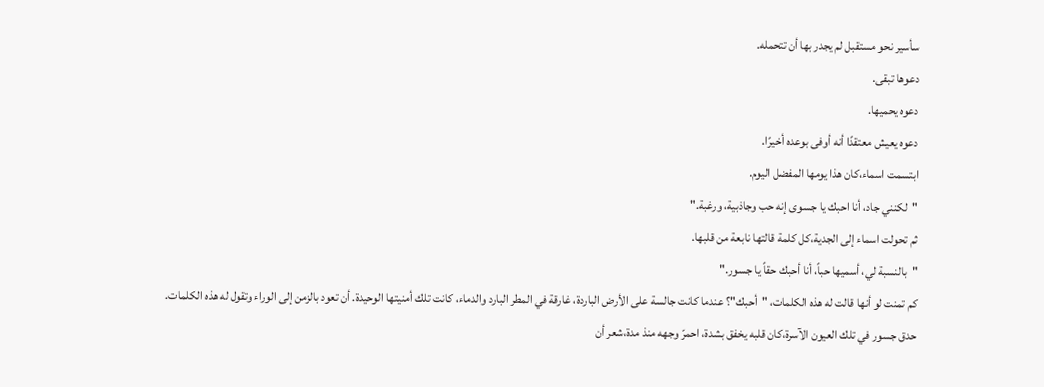سأسير نحو مستقبل لم يجدر بها أن تتحمله.
دعوها تبقى.
دعوه يحميها.
دعوه يعيش معتقدًا أنه أوفى بوعده أخيرًا.
ابتسمت اسماء،كان هذا يومها المفضل اليوم.
"لكنني جاد، أنا احبك يا جسوى إنه حب وجاذبية، ورغبة."
ثم تحولت اسماء إلى الجدية،كل كلمة قالتها نابعة من قلبها.
"بالنسبة لي، أسميها حباً، أنا أحبك حقاً يا جسور."
كم تمنت لو أنها قالت له هذه الكلمات، "أحبك"؟ عندما كانت جالسة على الأرض الباردة، غارقة في المطر البارد والدماء، كانت تلك أمنيتها الوحيدة. أن تعود بالزمن إلى الوراء وتقول له هذه الكلمات.
حدق جسور في تلك العيون الآسرة،كان قلبه يخفق بشدة، احمرّ وجهه منذ مدة،شعر أن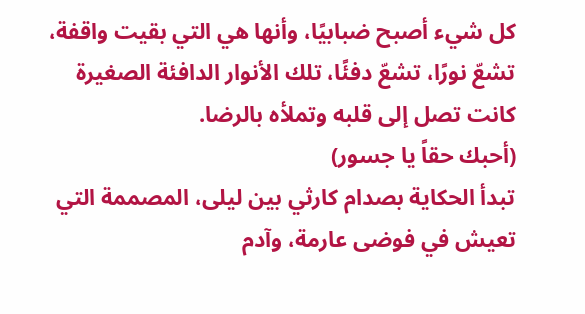كل شيء أصبح ضبابيًا، وأنها هي التي بقيت واقفة، تشعّ نورًا، تشعّ دفئًا، تلك الأنوار الدافئة الصغيرة كانت تصل إلى قلبه وتملأه بالرضا.
(أحبك حقاً يا جسور)
تبدأ الحكاية بصدام كارثي بين ليلى، المصممة التي تعيش في فوضى عارمة، وآدم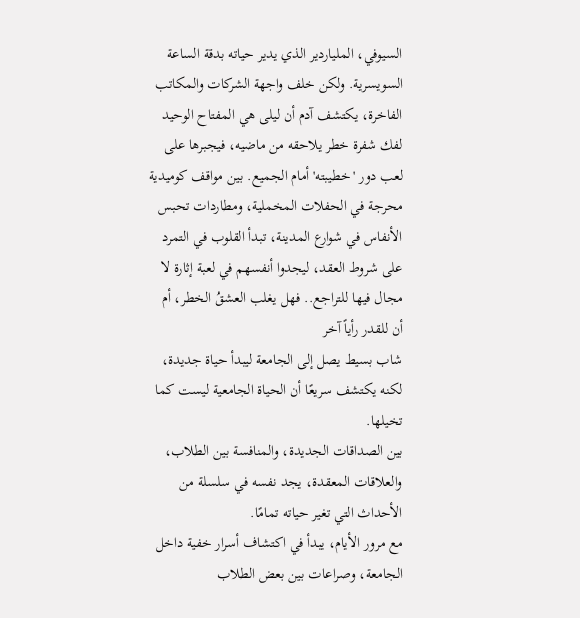السيوفي، الملياردير الذي يدير حياته بدقة الساعة السويسرية. ولكن خلف واجهة الشركات والمكاتب الفاخرة، يكتشف آدم أن ليلى هي المفتاح الوحيد لفك شفرة خطر يلاحقه من ماضيه، فيجبرها على لعب دور 'خطيبته' أمام الجميع. بين مواقف كوميدية محرجة في الحفلات المخملية، ومطاردات تحبس الأنفاس في شوارع المدينة، تبدأ القلوب في التمرد على شروط العقد، ليجدوا أنفسهم في لعبة إثارة لا مجال فيها للتراجع.. فهل يغلب العشقُ الخطر، أم أن للقدر رأياً آخر
شاب بسيط يصل إلى الجامعة ليبدأ حياة جديدة، لكنه يكتشف سريعًا أن الحياة الجامعية ليست كما تخيلها.
بين الصداقات الجديدة، والمنافسة بين الطلاب، والعلاقات المعقدة، يجد نفسه في سلسلة من الأحداث التي تغير حياته تمامًا.
مع مرور الأيام، يبدأ في اكتشاف أسرار خفية داخل الجامعة، وصراعات بين بعض الطلاب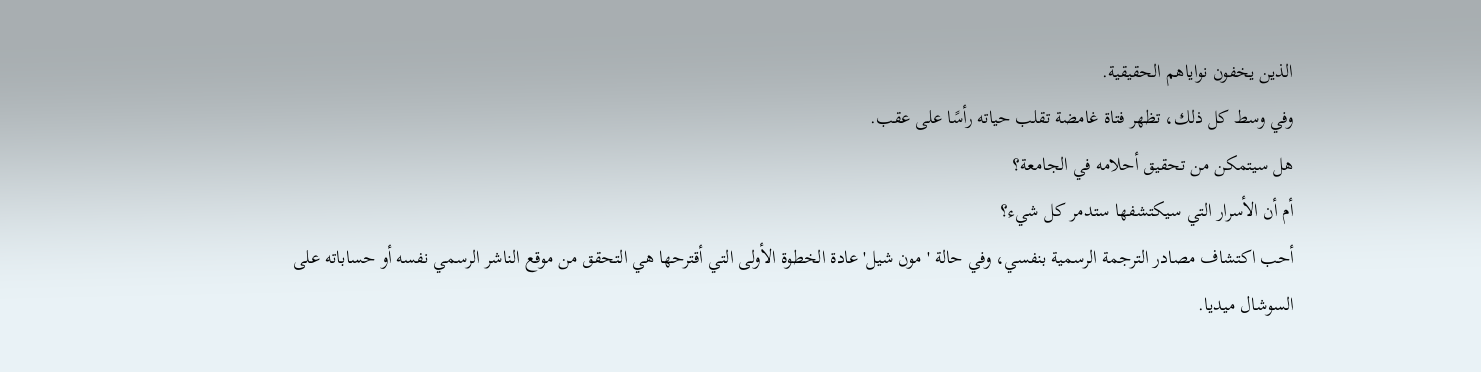الذين يخفون نواياهم الحقيقية.
وفي وسط كل ذلك، تظهر فتاة غامضة تقلب حياته رأسًا على عقب.
هل سيتمكن من تحقيق أحلامه في الجامعة؟
أم أن الأسرار التي سيكتشفها ستدمر كل شيء؟
أحب اكتشاف مصادر الترجمة الرسمية بنفسي، وفي حالة 'مون شيل' عادة الخطوة الأولى التي أقترحها هي التحقق من موقع الناشر الرسمي نفسه أو حساباته على السوشال ميديا.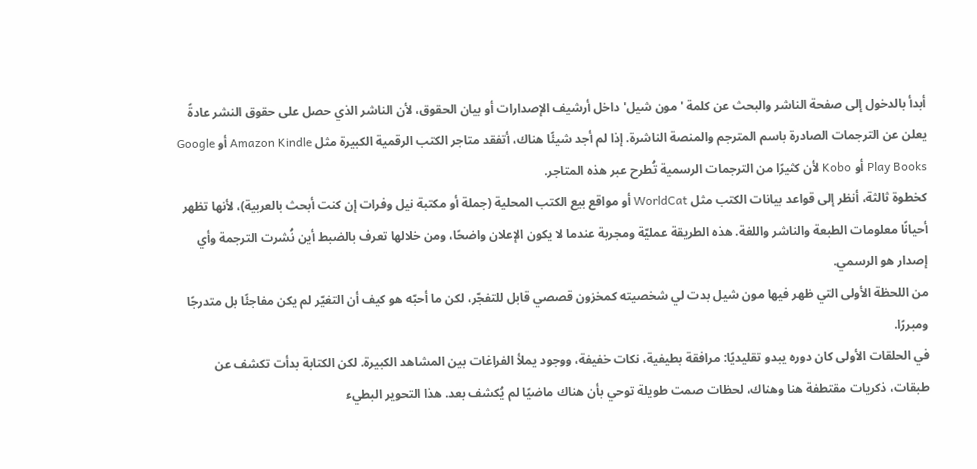أبدأ بالدخول إلى صفحة الناشر والبحث عن كلمة 'مون شيل' داخل أرشيف الإصدارات أو بيان الحقوق، لأن الناشر الذي حصل على حقوق النشر عادةً يعلن عن الترجمات الصادرة باسم المترجم والمنصة الناشرة. إذا لم أجد شيئًا هناك، أتفقد متاجر الكتب الرقمية الكبيرة مثل Amazon Kindle أو Google Play Books أو Kobo لأن كثيرًا من الترجمات الرسمية تُطرح عبر هذه المتاجر.
كخطوة ثالثة، أنظر إلى قواعد بيانات الكتب مثل WorldCat أو مواقع بيع الكتب المحلية (جملة أو مكتبة نيل وفرات إن كنت أبحث بالعربية)، لأنها تظهر أحيانًا معلومات الطبعة والناشر واللغة. هذه الطريقة عمليّة ومجربة عندما لا يكون الإعلان واضحًا، ومن خلالها تعرف بالضبط أين نُشرت الترجمة وأي إصدار هو الرسمي.
من اللحظة الأولى التي ظهر فيها مون شيل بدت لي شخصيته كمخزون قصصي قابل للتفجّر، لكن ما أحبّه هو كيف أن التغيّر لم يكن مفاجئًا بل متدرجًا ومبررًا.
في الحلقات الأولى كان دوره يبدو تقليديًا: مرافقة بطيفية، نكات خفيفة، ووجود يملأ الفراغات بين المشاهد الكبيرة. لكن الكتابة بدأت تكشف عن طبقات، ذكريات مقتطفة هنا وهناك، لحظات صمت طويلة توحي بأن هناك ماضيًا لم يُكشف بعد. هذا التحوير البطيء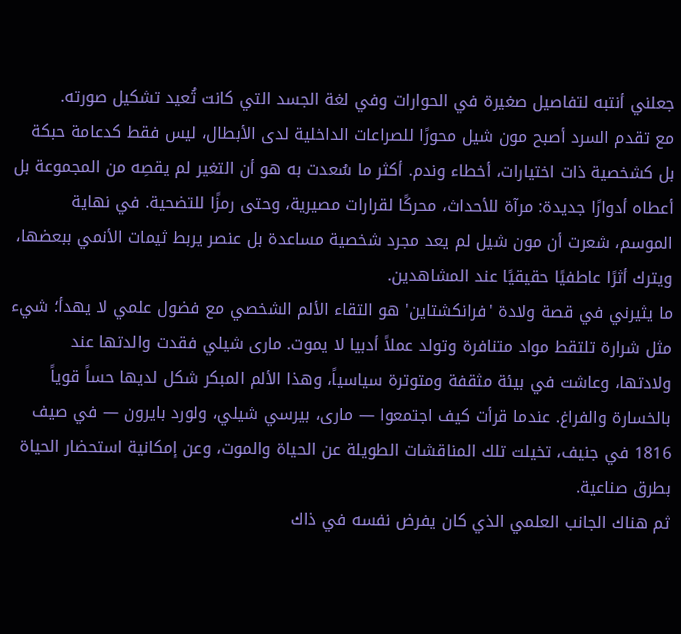جعلني أنتبه لتفاصيل صغيرة في الحوارات وفي لغة الجسد التي كانت تُعيد تشكيل صورته.
مع تقدم السرد أصبح مون شيل محورًا للصراعات الداخلية لدى الأبطال، ليس فقط كدعامة حبكة بل كشخصية ذات اختيارات، أخطاء وندم. أكثر ما سُعدت به هو أن التغير لم يقصِه من المجموعة بل أعطاه أدوارًا جديدة: مرآة للأحداث، محركًا لقرارات مصيرية، وحتى رمزًا للتضحية. في نهاية الموسم، شعرت أن مون شيل لم يعد مجرد شخصية مساعدة بل عنصر يربط ثيمات الأنمي ببعضها، ويترك أثرًا عاطفيًا حقيقيًا عند المشاهدين.
ما يثيرني في قصة ولادة 'فرانكشتاين' هو التقاء الألم الشخصي مع فضول علمي لا يهدأ؛ شيء مثل شرارة تلتقط مواد متنافرة وتولد عملاً أدبيا لا يموت. مارى شيلي فقدت والدتها عند ولادتها، وعاشت في بيئة مثقفة ومتوترة سياسياً، وهذا الألم المبكر شكل لديها حساً قوياً بالخسارة والفراغ. عندما قرأت كيف اجتمعوا — مارى، بيرسي شيلي، ولورد بايرون — في صيف 1816 في جنيف، تخيلت تلك المناقشات الطويلة عن الحياة والموت، وعن إمكانية استحضار الحياة بطرق صناعية.
ثم هناك الجانب العلمي الذي كان يفرض نفسه في ذاك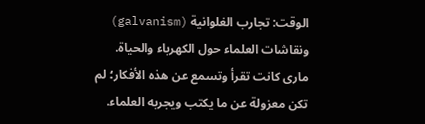الوقت: تجارب الغلوانية (galvanism) ونقاشات العلماء حول الكهرباء والحياة. مارى كانت تقرأ وتسمع عن هذه الأفكار؛ لم تكن معزولة عن ما يكتب ويجربه العلماء.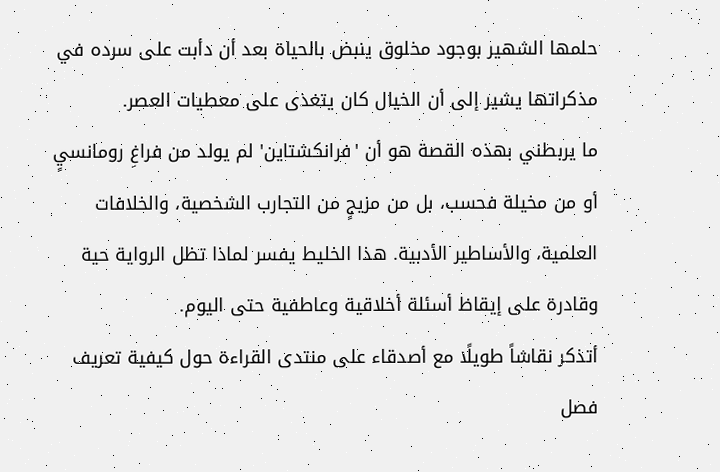حلمها الشهير بوجود مخلوق ينبض بالحياة بعد أن دأبت على سرده في مذكراتها يشير إلى أن الخيال كان يتغذى على معطيات العصر.
ما يربطني بهذه القصة هو أن 'فرانكشتاين' لم يولد من فراغِ رومانسيٍ أو من مخيلة فحسب، بل من مزيجٍ من التجارب الشخصية، والخلافات العلمية، والأساطير الأدبية. هذا الخليط يفسر لماذا تظل الرواية حية وقادرة على إيقاظ أسئلة أخلاقية وعاطفية حتى اليوم.
أتذكر نقاشاً طويلًا مع أصدقاء على منتدى القراءة حول كيفية تعريف فصل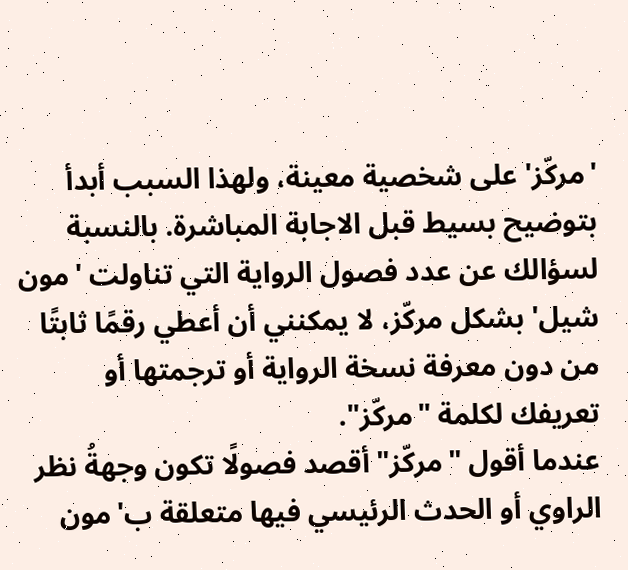'مركّز' على شخصية معينة، ولهذا السبب أبدأ بتوضيح بسيط قبل الاجابة المباشرة. بالنسبة لسؤالك عن عدد فصول الرواية التي تناولت 'مون شيل' بشكل مركّز، لا يمكنني أن أعطي رقمًا ثابتًا من دون معرفة نسخة الرواية أو ترجمتها أو تعريفك لكلمة "مركّز".
عندما أقول "مركّز" أقصد فصولًا تكون وجهةُ نظر الراوي أو الحدث الرئيسي فيها متعلقة ب'مون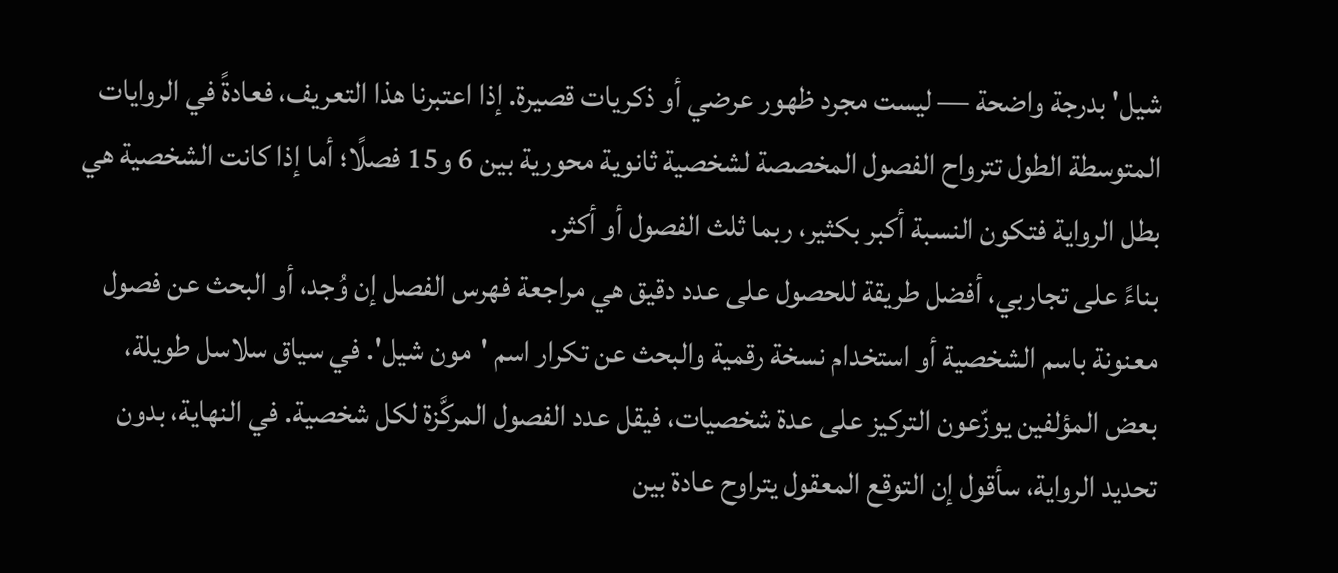شيل' بدرجة واضحة — ليست مجرد ظهور عرضي أو ذكريات قصيرة. إذا اعتبرنا هذا التعريف، فعادةً في الروايات المتوسطة الطول تترواح الفصول المخصصة لشخصية ثانوية محورية بين 6 و15 فصلًا؛ أما إذا كانت الشخصية هي بطل الرواية فتكون النسبة أكبر بكثير، ربما ثلث الفصول أو أكثر.
بناءً على تجاربي، أفضل طريقة للحصول على عدد دقيق هي مراجعة فهرس الفصل إن وُجد، أو البحث عن فصول معنونة باسم الشخصية أو استخدام نسخة رقمية والبحث عن تكرار اسم 'مون شيل'. في سياق سلاسل طويلة، بعض المؤلفين يوزّعون التركيز على عدة شخصيات، فيقل عدد الفصول المركَّزة لكل شخصية. في النهاية، بدون تحديد الرواية، سأقول إن التوقع المعقول يتراوح عادة بين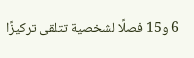6 و15 فصلًا لشخصية تتلقى تركيزًا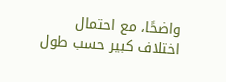واضحًا، مع احتمال اختلاف كبير حسب طول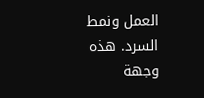العمل ونمط السرد. هذه وجهة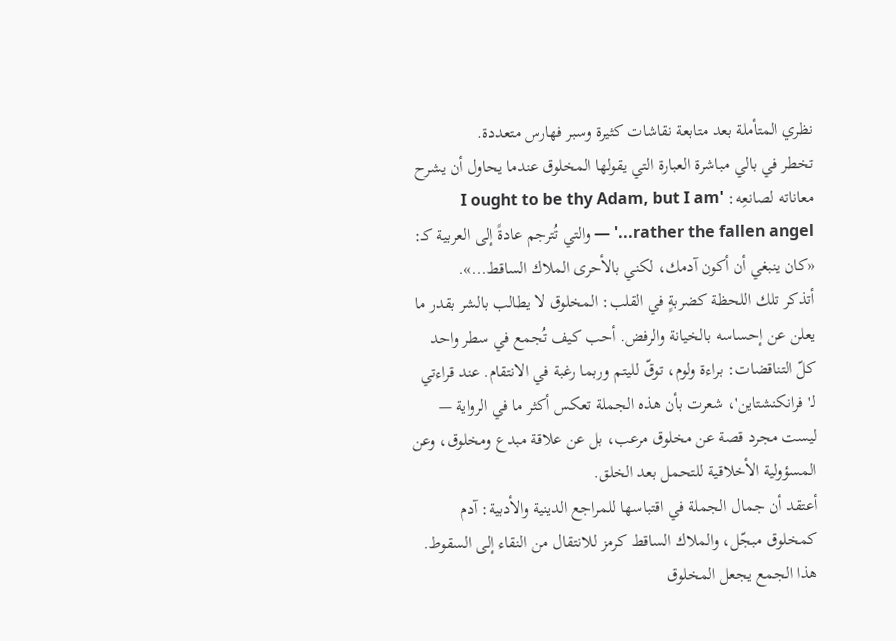نظري المتأملة بعد متابعة نقاشات كثيرة وسبر فهارس متعددة.
تخطر في بالي مباشرة العبارة التي يقولها المخلوق عندما يحاول أن يشرح معاناته لصانعِه: 'I ought to be thy Adam, but I am rather the fallen angel...' — والتي تُترجم عادةً إلى العربية كـ: «كان ينبغي أن أكون آدمك، لكني بالأحرى الملاك الساقط...».
أتذكر تلك اللحظة كضربةٍ في القلب: المخلوق لا يطالب بالشر بقدر ما يعلن عن إحساسه بالخيانة والرفض. أحب كيف تُجمع في سطر واحد كلّ التناقضات: براءة ولوم، توقّ لليتم وربما رغبة في الانتقام. عند قراءتي لـ'فرانكنشتاين'، شعرت بأن هذه الجملة تعكس أكثر ما في الرواية — ليست مجرد قصة عن مخلوق مرعب، بل عن علاقة مبدع ومخلوق، وعن المسؤولية الأخلاقية للتحمل بعد الخلق.
أعتقد أن جمال الجملة في اقتباسها للمراجع الدينية والأدبية: آدم كمخلوق مبجّل، والملاك الساقط كرمز للانتقال من النقاء إلى السقوط. هذا الجمع يجعل المخلوق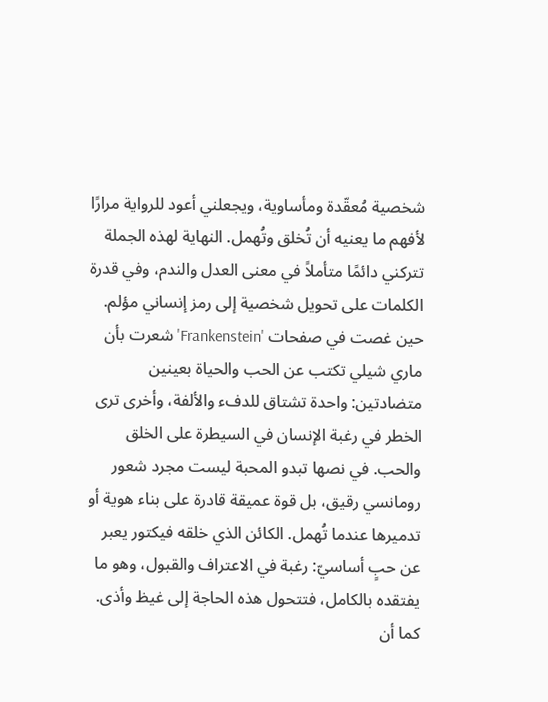شخصية مُعقّدة ومأساوية، ويجعلني أعود للرواية مرارًا لأفهم ما يعنيه أن تُخلق وتُهمل. النهاية لهذه الجملة تتركني دائمًا متأملاً في معنى العدل والندم، وفي قدرة الكلمات على تحويل شخصية إلى رمز إنساني مؤلم.
حين غصت في صفحات 'Frankenstein' شعرت بأن ماري شيلي تكتب عن الحب والحياة بعينين متضادتين: واحدة تشتاق للدفء والألفة، وأخرى ترى الخطر في رغبة الإنسان في السيطرة على الخلق والحب. في نصها تبدو المحبة ليست مجرد شعور رومانسي رقيق، بل قوة عميقة قادرة على بناء هوية أو تدميرها عندما تُهمل. الكائن الذي خلقه فيكتور يعبر عن حبٍ أساسيّ: رغبة في الاعتراف والقبول، وهو ما يفتقده بالكامل، فتتحول هذه الحاجة إلى غيظ وأذى.
كما أن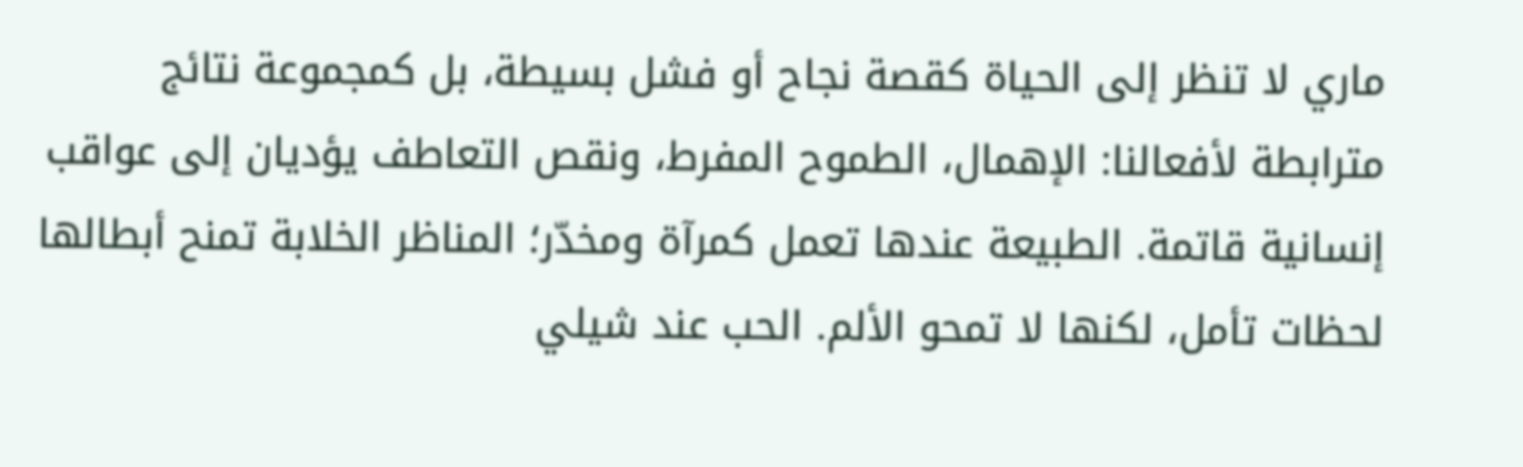ماري لا تنظر إلى الحياة كقصة نجاح أو فشل بسيطة، بل كمجموعة نتائج مترابطة لأفعالنا: الإهمال، الطموح المفرط، ونقص التعاطف يؤديان إلى عواقب إنسانية قاتمة. الطبيعة عندها تعمل كمرآة ومخدّر؛ المناظر الخلابة تمنح أبطالها لحظات تأمل، لكنها لا تمحو الألم. الحب عند شيلي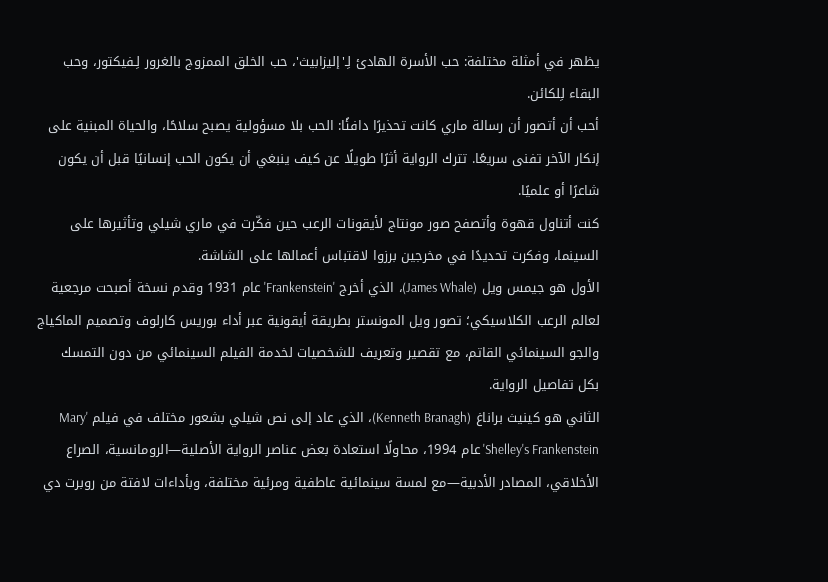يظهر في أمثلة مختلفة: حب الأسرة الهادئ لِـ'إليزابيث'، حب الخلق الممزوج بالغرور لِـفيكتور، وحب البقاء لِلكائن.
أحب أن أتصور أن رسالة ماري كانت تحذيرًا دافئًا: الحب بلا مسؤولية يصبح سلاحًا، والحياة المبنية على إنكار الآخر تفنى سريعًا. تترك الرواية أثرًا طويلًا عن كيف ينبغي أن يكون الحب إنسانيًا قبل أن يكون شاعرًا أو علميًا.
كنت أتناول قهوة وأتصفح صور مونتاج لأيقونات الرعب حين فكّرت في ماري شيلي وتأثيرها على السينما، وفكرت تحديدًا في مخرجين برزوا لاقتباس أعمالها على الشاشة.
الأول هو جيمس ويل (James Whale)، الذي أخرج 'Frankenstein' عام 1931 وقدم نسخة أصبحت مرجعية لعالم الرعب الكلاسيكي؛ تصور ويل المونستر بطريقة أيقونية عبر أداء بوريس كارلوف وتصميم الماكياج والجو السينمائي القاتم، مع تقصير وتعريف للشخصيات لخدمة الفيلم السينمائي من دون التمسك بكل تفاصيل الرواية.
الثاني هو كينيث براناغ (Kenneth Branagh)، الذي عاد إلى نص شيلي بشعور مختلف في فيلم 'Mary Shelley's Frankenstein' عام 1994، محاولًا استعادة بعض عناصر الرواية الأصلية—الرومانسية، الصراع الأخلاقي، المصادر الأدبية—مع لمسة سينمائية عاطفية ومرئية مختلفة، وبأداءات لافتة من روبرت دي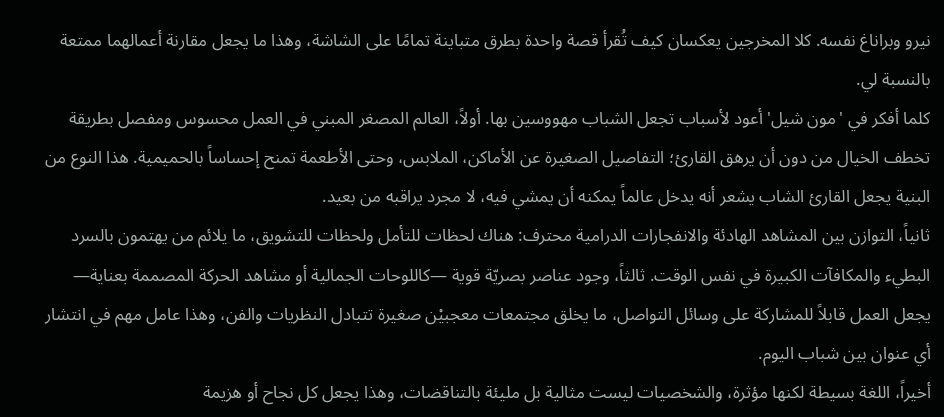نيرو وبراناغ نفسه. كلا المخرجين يعكسان كيف تُقرأ قصة واحدة بطرق متباينة تمامًا على الشاشة، وهذا ما يجعل مقارنة أعمالهما ممتعة بالنسبة لي.
كلما أفكر في 'مون شيل' أعود لأسباب تجعل الشباب مهووسين بها. أولاً، العالم المصغر المبني في العمل محسوس ومفصل بطريقة تخطف الخيال من دون أن يرهق القارئ؛ التفاصيل الصغيرة عن الأماكن، الملابس، وحتى الأطعمة تمنح إحساساً بالحميمية. هذا النوع من البنية يجعل القارئ الشاب يشعر أنه يدخل عالماً يمكنه أن يمشي فيه، لا مجرد يراقبه من بعيد.
ثانياً، التوازن بين المشاهد الهادئة والانفجارات الدرامية محترف: هناك لحظات للتأمل ولحظات للتشويق، ما يلائم من يهتمون بالسرد البطيء والمكافآت الكبيرة في نفس الوقت. ثالثاً، وجود عناصر بصريّة قوية —كاللوحات الجمالية أو مشاهد الحركة المصممة بعناية— يجعل العمل قابلاً للمشاركة على وسائل التواصل، ما يخلق مجتمعات معجبيْن صغيرة تتبادل النظريات والفن، وهذا عامل مهم في انتشار أي عنوان بين شباب اليوم.
أخيراً، اللغة بسيطة لكنها مؤثرة، والشخصيات ليست مثالية بل مليئة بالتناقضات، وهذا يجعل كل نجاح أو هزيمة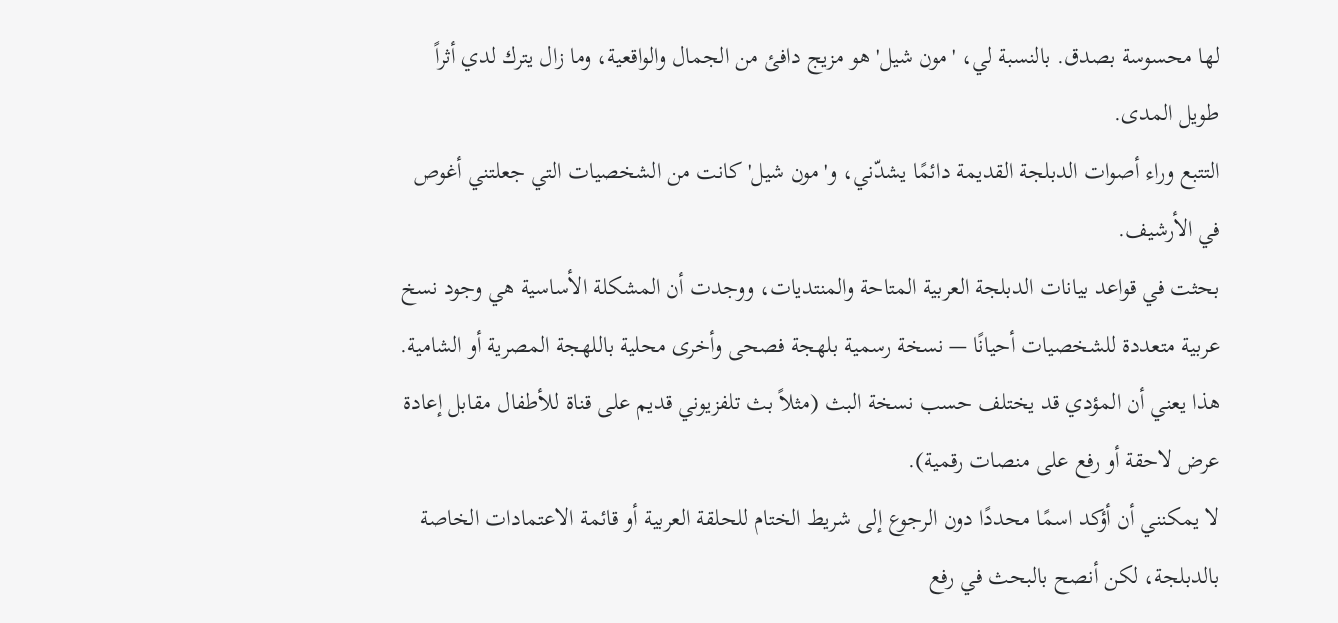لها محسوسة بصدق. بالنسبة لي، 'مون شيل' هو مزيج دافئ من الجمال والواقعية، وما زال يترك لدي أثراً طويل المدى.
التتبع وراء أصوات الدبلجة القديمة دائمًا يشدّني، و'مون شيل' كانت من الشخصيات التي جعلتني أغوص في الأرشيف.
بحثت في قواعد بيانات الدبلجة العربية المتاحة والمنتديات، ووجدت أن المشكلة الأساسية هي وجود نسخ عربية متعددة للشخصيات أحيانًا — نسخة رسمية بلهجة فصحى وأخرى محلية باللهجة المصرية أو الشامية. هذا يعني أن المؤدي قد يختلف حسب نسخة البث (مثلاً بث تلفزيوني قديم على قناة للأطفال مقابل إعادة عرض لاحقة أو رفع على منصات رقمية).
لا يمكنني أن أؤكد اسمًا محددًا دون الرجوع إلى شريط الختام للحلقة العربية أو قائمة الاعتمادات الخاصة بالدبلجة، لكن أنصح بالبحث في رفع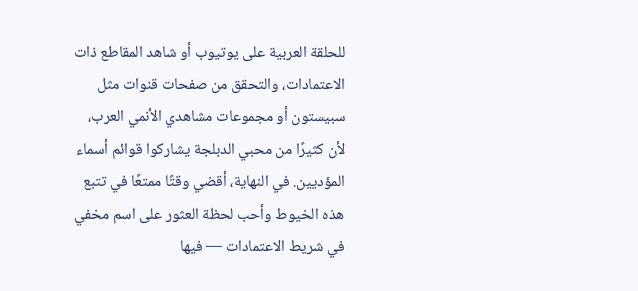للحلقة العربية على يوتيوب أو شاهد المقاطع ذات الاعتمادات، والتحقق من صفحات قنوات مثل سبيستون أو مجموعات مشاهدي الأنمي العرب، لأن كثيرًا من محبي الدبلجة يشاركوا قوائم أسماء المؤديين. في النهاية، أقضي وقتًا ممتعًا في تتبع هذه الخيوط وأحب لحظة العثور على اسم مخفي في شريط الاعتمادات — فيها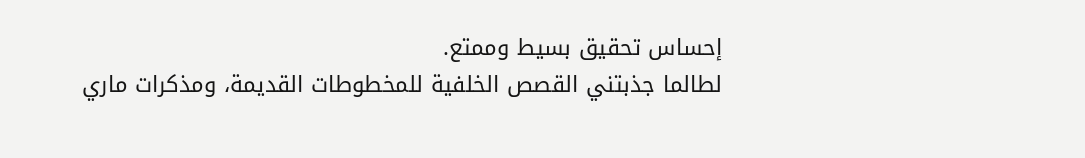إحساس تحقيق بسيط وممتع.
لطالما جذبتني القصص الخلفية للمخطوطات القديمة، ومذكرات ماري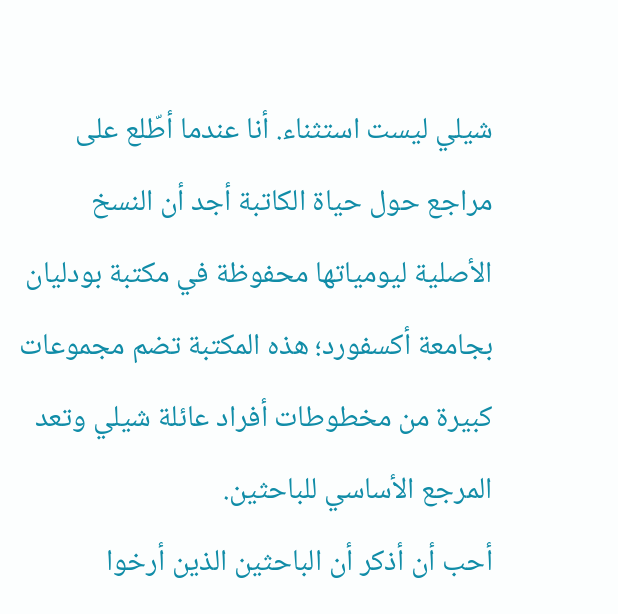شيلي ليست استثناء. أنا عندما أطّلع على مراجع حول حياة الكاتبة أجد أن النسخ الأصلية ليومياتها محفوظة في مكتبة بودليان بجامعة أكسفورد؛ هذه المكتبة تضم مجموعات كبيرة من مخطوطات أفراد عائلة شيلي وتعد المرجع الأساسي للباحثين.
أحب أن أذكر أن الباحثين الذين أرخوا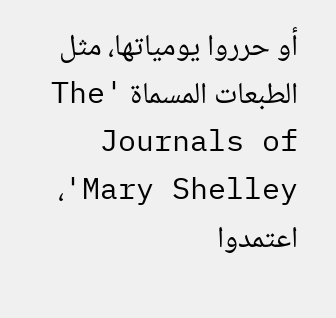أو حرروا يومياتها، مثل الطبعات المسماة 'The Journals of Mary Shelley'، اعتمدوا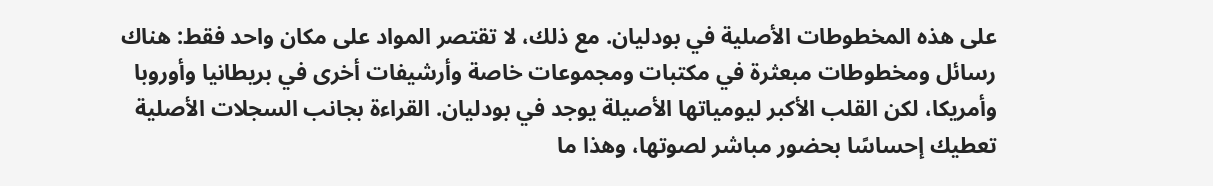على هذه المخطوطات الأصلية في بودليان. مع ذلك، لا تقتصر المواد على مكان واحد فقط: هناك رسائل ومخطوطات مبعثرة في مكتبات ومجموعات خاصة وأرشيفات أخرى في بريطانيا وأوروبا وأمريكا، لكن القلب الأكبر ليومياتها الأصيلة يوجد في بودليان. القراءة بجانب السجلات الأصلية تعطيك إحساسًا بحضور مباشر لصوتها، وهذا ما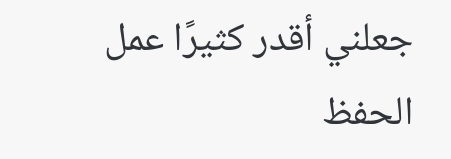جعلني أقدر كثيرًا عمل الحفظ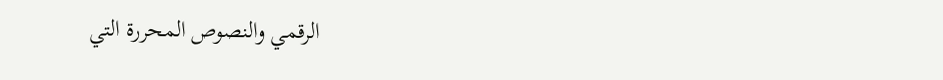الرقمي والنصوص المحررة التي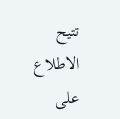تتيح الاطلاع على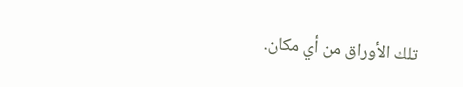تلك الأوراق من أي مكان.